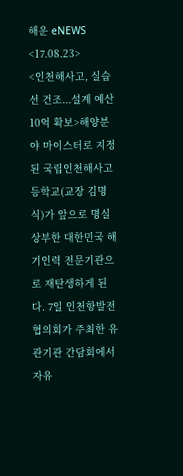해운 eNEWS <17.08.23>
<인천해사고, 실습선 건조...설계 예산 10억 확보>해양분야 마이스터로 지정된 국립인천해사고등학교(교장 김명식)가 앞으로 명실상부한 대한민국 해기인력 전문기관으로 재탄생하게 된다. 7일 인천항발전협의회가 주최한 유관기관 간담회에서 자유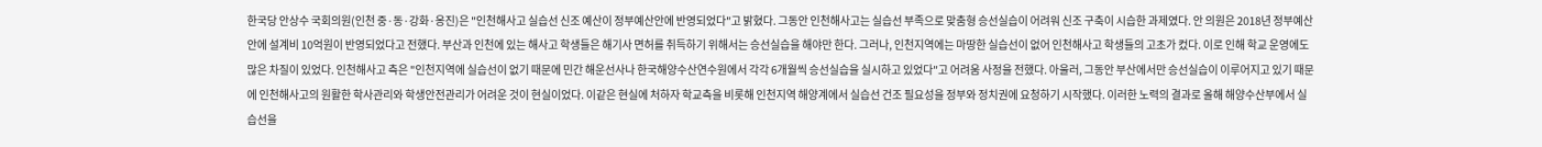한국당 안상수 국회의원(인천 중·동·강화·옹진)은 "인천해사고 실습선 신조 예산이 정부예산안에 반영되었다"고 밝혔다. 그동안 인천해사고는 실습선 부족으로 맞춤형 승선실습이 어려워 신조 구축이 시습한 과제였다. 안 의원은 2018년 정부예산안에 설계비 10억원이 반영되었다고 전했다. 부산과 인천에 있는 해사고 학생들은 해기사 면허를 취득하기 위해서는 승선실습을 해야만 한다. 그러나, 인천지역에는 마땅한 실습선이 없어 인천해사고 학생들의 고초가 컸다. 이로 인해 학교 운영에도 많은 차질이 있었다. 인천해사고 측은 "인천지역에 실습선이 없기 때문에 민간 해운선사나 한국해양수산연수원에서 각각 6개월씩 승선실습을 실시하고 있었다"고 어려움 사정을 전했다. 아울러, 그동안 부산에서만 승선실습이 이루어지고 있기 때문에 인천해사고의 원활한 학사관리와 학생안전관리가 어려운 것이 현실이었다. 이같은 현실에 처하자 학교측을 비롯해 인천지역 해양계에서 실습선 건조 필요성을 정부와 정치권에 요청하기 시작했다. 이러한 노력의 결과로 올해 해양수산부에서 실습선을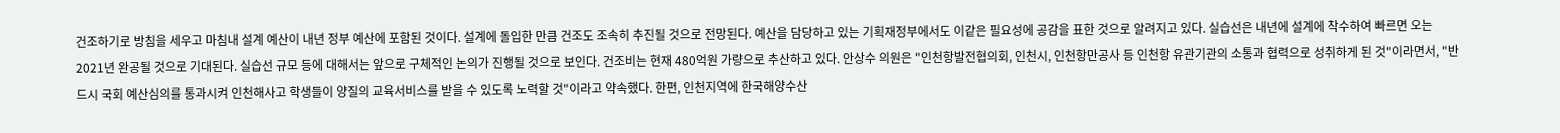건조하기로 방침을 세우고 마침내 설계 예산이 내년 정부 예산에 포함된 것이다. 설계에 돌입한 만큼 건조도 조속히 추진될 것으로 전망된다. 예산을 담당하고 있는 기획재정부에서도 이같은 필요성에 공감을 표한 것으로 알려지고 있다. 실습선은 내년에 설계에 착수하여 빠르면 오는 2021년 완공될 것으로 기대된다. 실습선 규모 등에 대해서는 앞으로 구체적인 논의가 진행될 것으로 보인다. 건조비는 현재 480억원 가량으로 추산하고 있다. 안상수 의원은 "인천항발전협의회, 인천시, 인천항만공사 등 인천항 유관기관의 소통과 협력으로 성취하게 된 것"이라면서, "반드시 국회 예산심의를 통과시켜 인천해사고 학생들이 양질의 교육서비스를 받을 수 있도록 노력할 것"이라고 약속했다. 한편, 인천지역에 한국해양수산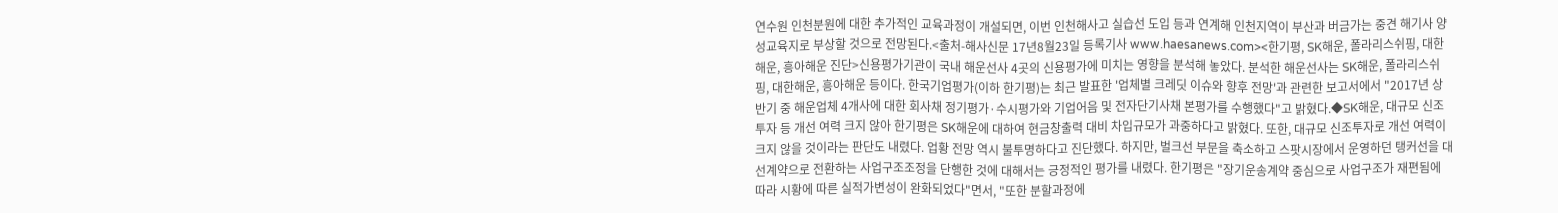연수원 인천분원에 대한 추가적인 교육과정이 개설되면, 이번 인천해사고 실습선 도입 등과 연계해 인천지역이 부산과 버금가는 중견 해기사 양성교육지로 부상할 것으로 전망된다.<출처-해사신문 17년8월23일 등록기사 www.haesanews.com><한기평, SK해운, 폴라리스쉬핑, 대한해운, 흥아해운 진단>신용평가기관이 국내 해운선사 4곳의 신용평가에 미치는 영향을 분석해 놓았다. 분석한 해운선사는 SK해운, 폴라리스쉬핑, 대한해운, 흥아해운 등이다. 한국기업평가(이하 한기평)는 최근 발표한 '업체별 크레딧 이슈와 향후 전망'과 관련한 보고서에서 "2017년 상반기 중 해운업체 4개사에 대한 회사채 정기평가·수시평가와 기업어음 및 전자단기사채 본평가를 수행했다"고 밝혔다.◆SK해운, 대규모 신조투자 등 개선 여력 크지 않아 한기평은 SK해운에 대하여 현금창출력 대비 차입규모가 과중하다고 밝혔다. 또한, 대규모 신조투자로 개선 여력이 크지 않을 것이라는 판단도 내렸다. 업황 전망 역시 불투명하다고 진단했다. 하지만, 벌크선 부문을 축소하고 스팟시장에서 운영하던 탱커선을 대선계약으로 전환하는 사업구조조정을 단행한 것에 대해서는 긍정적인 평가를 내렸다. 한기평은 "장기운송계약 중심으로 사업구조가 재편됨에 따라 시황에 따른 실적가변성이 완화되었다"면서, "또한 분할과정에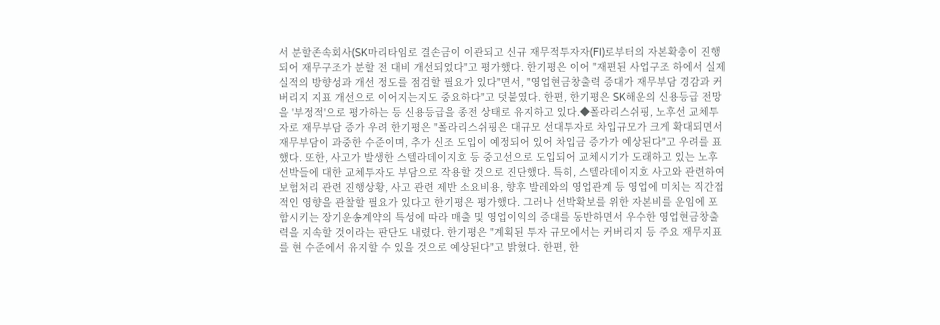서 분할존속회사(SK마리타임로 결손금이 이관되고 신규 재무적투자자(FI)로부터의 자본확충이 진행되어 재무구조가 분할 전 대비 개선되었다"고 평가했다. 한기평은 이어 "재편된 사업구조 하에서 실제 실적의 방향성과 개선 정도를 점검할 필요가 있다"면서, "영업현금창출력 증대가 재무부담 경감과 커버리지 지표 개선으로 이어지는지도 중요하다"고 덧붙였다. 한편, 한기평은 SK해운의 신용등급 전망을 '부정적'으로 평가하는 등 신용등급을 종전 상태로 유지하고 있다.◆폴라리스쉬핑, 노후선 교체투자로 재무부담 증가 우려 한기평은 "폴라리스쉬핑은 대규모 선대투자로 차입규모가 크게 확대되면서 재무부담이 과중한 수준이며, 추가 신조 도입이 예정되어 있어 차입금 증가가 예상된다"고 우려를 표했다. 또한, 사고가 발생한 스텔라데이지호 등 중고선으로 도입되어 교체시기가 도래하고 있는 노후선박들에 대한 교체투자도 부담으로 작용할 것으로 진단했다. 특히, 스텔라데이지호 사고와 관련하여 보험처리 관련 진행상황, 사고 관련 제반 소요비용, 향후 발레와의 영업관계 등 영업에 미치는 직간접적인 영향을 관찰할 필요가 있다고 한기평은 평가했다. 그러나 선박확보를 위한 자본비를 운임에 포함시키는 장기운송계약의 특성에 따라 매출 및 영업이익의 증대를 동반하면서 우수한 영업현금창출력을 지속할 것이라는 판단도 내렸다. 한기평은 "계획된 투자 규모에서는 커버리지 등 주요 재무지표를 현 수준에서 유지할 수 있을 것으로 예상된다"고 밝혔다. 한편, 한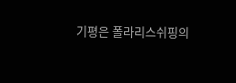기평은 폴라리스쉬핑의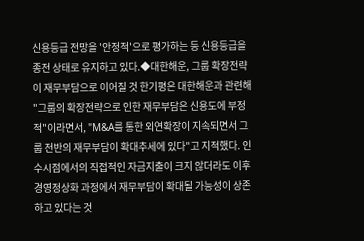신용등급 전망을 '안정적'으로 평가하는 등 신용등급을 종전 상태로 유지하고 있다.◆대한해운, 그룹 확장전략이 재무부담으로 이어질 것 한기평은 대한해운과 관련해 "그룹의 확장전략으로 인한 재무부담은 신용도에 부정적"이라면서, "M&A를 통한 외연확장이 지속되면서 그룹 전반의 재무부담이 확대추세에 있다"고 지적했다. 인수시점에서의 직접적인 자금지출이 크지 않더라도 이후 경영정상화 과정에서 재무부담이 확대될 가능성이 상존하고 있다는 것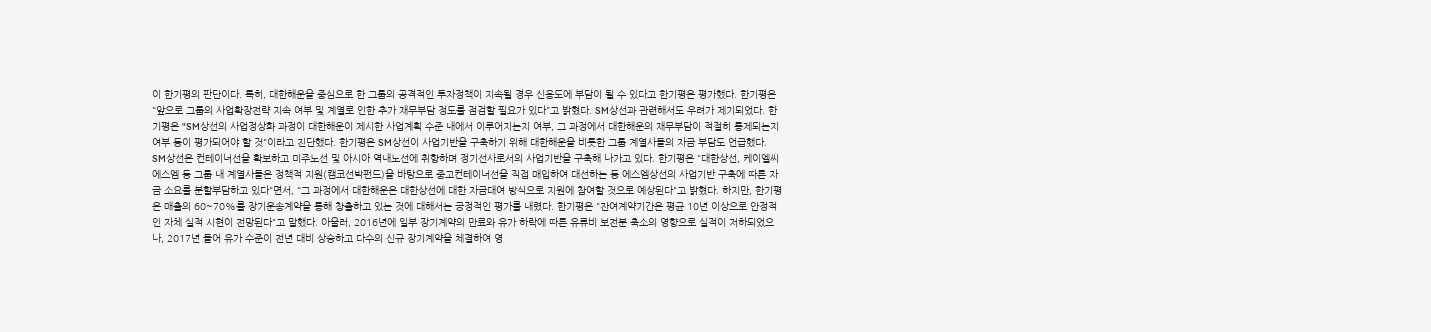이 한기평의 판단이다. 특히, 대한해운을 중심으로 한 그룹의 공격적인 투자정책이 지속될 경우 신용도에 부담이 될 수 있다고 한기평은 평가했다. 한기평은 "앞으로 그룹의 사업확장전략 지속 여부 및 계열로 인한 추가 재무부담 정도를 점검할 필요가 있다"고 밝혔다. SM상선과 관련해서도 우려가 제기되었다. 한기평은 "SM상선의 사업정상화 과정이 대한해운이 제시한 사업계획 수준 내에서 이루어지는지 여부, 그 과정에서 대한해운의 재무부담이 적절히 통제되는지 여부 등이 평가되어야 할 것"이라고 진단했다. 한기평은 SM상선이 사업기반을 구축하기 위해 대한해운을 비롯한 그룹 계열사들의 자금 부담도 언급했다. SM상선은 컨테이너선을 확보하고 미주노선 및 아시아 역내노선에 취항하며 정기선사로서의 사업기반을 구축해 나가고 있다. 한기평은 "대한상선, 케이엘씨에스엠 등 그룹 내 계열사들은 정책적 지원(캠코선박펀드)을 바탕으로 중고컨테이너선을 직접 매입하여 대선하는 등 에스엠상선의 사업기반 구축에 따른 자금 소요를 분할부담하고 있다"면서, "그 과정에서 대한해운은 대한상선에 대한 자금대여 방식으로 지원에 참여할 것으로 예상된다"고 밝혔다. 하지만, 한기평은 매출의 60~70%를 장기운송계약을 통해 창출하고 있는 것에 대해서는 긍정적인 평가를 내렸다. 한기평은 "잔여계약기간은 평균 10년 이상으로 안정적인 자체 실적 시현이 전망된다"고 말했다. 아울러, 2016년에 일부 장기계약의 만료와 유가 하락에 따른 유류비 보전분 축소의 영향으로 실적이 저하되었으나, 2017년 들어 유가 수준이 전년 대비 상승하고 다수의 신규 장기계약을 체결하여 영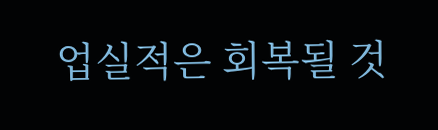업실적은 회복될 것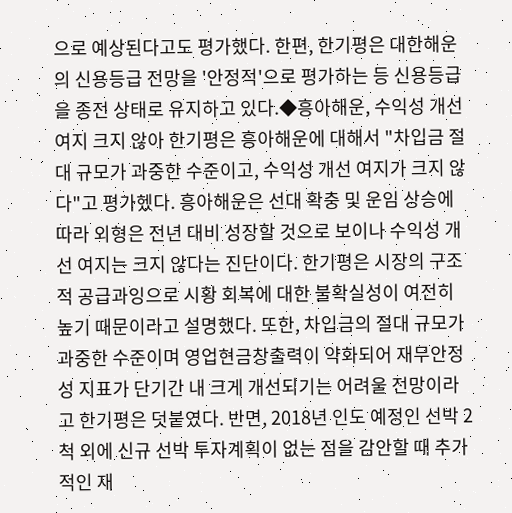으로 예상된다고도 평가했다. 한편, 한기평은 대한해운의 신용등급 전망을 '안정적'으로 평가하는 등 신용등급을 종전 상태로 유지하고 있다.◆흥아해운, 수익성 개선 여지 크지 않아 한기평은 흥아해운에 대해서 "차입금 절대 규모가 과중한 수준이고, 수익성 개선 여지가 크지 않다"고 평가헸다. 흥아해운은 선대 확충 및 운임 상승에 따라 외형은 전년 대비 성장할 것으로 보이나 수익성 개선 여지는 크지 않다는 진단이다. 한기평은 시장의 구조적 공급과잉으로 시황 회복에 대한 불확실성이 여전히 높기 때문이라고 설명했다. 또한, 차입금의 절대 규모가 과중한 수준이며 영업현금창출력이 약화되어 재무안정성 지표가 단기간 내 크게 개선되기는 어려울 전망이라고 한기평은 덧붙였다. 반면, 2018년 인도 예정인 선박 2척 외에 신규 선박 투자계획이 없는 점을 감안할 때 추가적인 재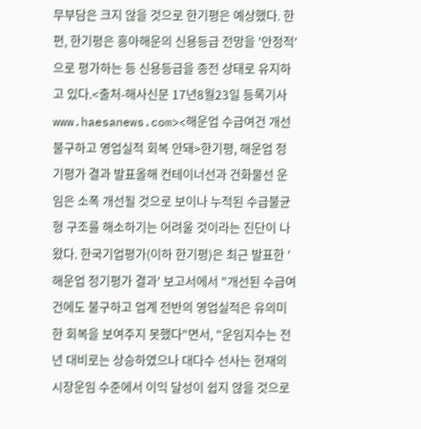무부담은 크지 않을 것으로 한기평은 예상했다. 한편, 한기평은 흥아해운의 신용등급 전망을 '안정적'으로 평가하는 등 신용등급을 종전 상태로 유지하고 있다.<출처-해사신문 17년8월23일 등록기사 www.haesanews.com><해운업 수급여건 개선 불구하고 영업실적 회복 안돼>한기평, 해운업 정기평가 결과 발표올해 컨테이너선과 건화물선 운임은 소폭 개선될 것으로 보이나 누적된 수급불균형 구조를 해소하기는 어려울 것이라는 진단이 나왔다. 한국기업평가(이하 한기평)은 최근 발표한 '해운업 정기평가 결과' 보고서에서 "개선된 수급여건에도 불구하고 업계 전반의 영업실적은 유의미한 회복을 보여주지 못했다"면서, "운임지수는 전년 대비로는 상승하였으나 대다수 선사는 현재의 시장운임 수준에서 이익 달성이 쉽지 않을 것으로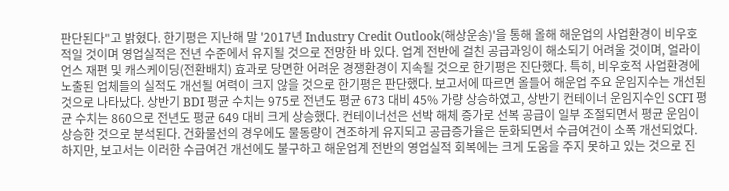판단된다"고 밝혔다. 한기평은 지난해 말 '2017년 Industry Credit Outlook(해상운송)'을 통해 올해 해운업의 사업환경이 비우호적일 것이며 영업실적은 전년 수준에서 유지될 것으로 전망한 바 있다. 업계 전반에 걸친 공급과잉이 해소되기 어려울 것이며, 얼라이언스 재편 및 캐스케이딩(전환배치) 효과로 당면한 어려운 경쟁환경이 지속될 것으로 한기평은 진단했다. 특히, 비우호적 사업환경에 노출된 업체들의 실적도 개선될 여력이 크지 않을 것으로 한기평은 판단했다. 보고서에 따르면 올들어 해운업 주요 운임지수는 개선된 것으로 나타났다. 상반기 BDI 평균 수치는 975로 전년도 평균 673 대비 45% 가량 상승하였고, 상반기 컨테이너 운임지수인 SCFI 평균 수치는 860으로 전년도 평균 649 대비 크게 상승했다. 컨테이너선은 선박 해체 증가로 선복 공급이 일부 조절되면서 평균 운임이 상승한 것으로 분석된다. 건화물선의 경우에도 물동량이 견조하게 유지되고 공급증가율은 둔화되면서 수급여건이 소폭 개선되었다. 하지만, 보고서는 이러한 수급여건 개선에도 불구하고 해운업계 전반의 영업실적 회복에는 크게 도움을 주지 못하고 있는 것으로 진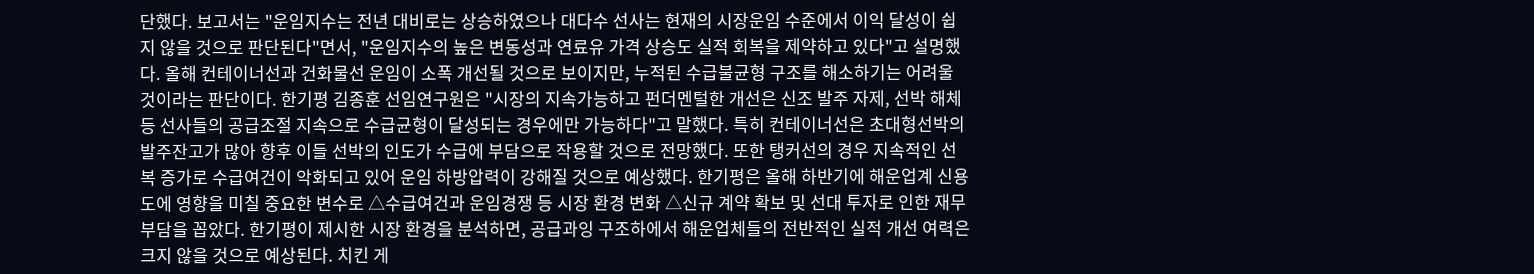단했다. 보고서는 "운임지수는 전년 대비로는 상승하였으나 대다수 선사는 현재의 시장운임 수준에서 이익 달성이 쉽지 않을 것으로 판단된다"면서, "운임지수의 높은 변동성과 연료유 가격 상승도 실적 회복을 제약하고 있다"고 설명했다. 올해 컨테이너선과 건화물선 운임이 소폭 개선될 것으로 보이지만, 누적된 수급불균형 구조를 해소하기는 어려울 것이라는 판단이다. 한기평 김종훈 선임연구원은 "시장의 지속가능하고 펀더멘털한 개선은 신조 발주 자제, 선박 해체 등 선사들의 공급조절 지속으로 수급균형이 달성되는 경우에만 가능하다"고 말했다. 특히 컨테이너선은 초대형선박의 발주잔고가 많아 향후 이들 선박의 인도가 수급에 부담으로 작용할 것으로 전망했다. 또한 탱커선의 경우 지속적인 선복 증가로 수급여건이 악화되고 있어 운임 하방압력이 강해질 것으로 예상했다. 한기평은 올해 하반기에 해운업계 신용도에 영향을 미칠 중요한 변수로 △수급여건과 운임경쟁 등 시장 환경 변화 △신규 계약 확보 및 선대 투자로 인한 재무부담을 꼽았다. 한기평이 제시한 시장 환경을 분석하면, 공급과잉 구조하에서 해운업체들의 전반적인 실적 개선 여력은 크지 않을 것으로 예상된다. 치킨 게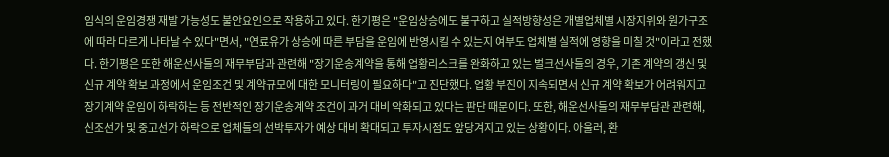임식의 운임경쟁 재발 가능성도 불안요인으로 작용하고 있다. 한기평은 "운임상승에도 불구하고 실적방향성은 개별업체별 시장지위와 원가구조에 따라 다르게 나타날 수 있다"면서, "연료유가 상승에 따른 부담을 운임에 반영시킬 수 있는지 여부도 업체별 실적에 영향을 미칠 것"이라고 전했다. 한기평은 또한 해운선사들의 재무부담과 관련해 "장기운송계약을 통해 업황리스크를 완화하고 있는 벌크선사들의 경우, 기존 계약의 갱신 및 신규 계약 확보 과정에서 운임조건 및 계약규모에 대한 모니터링이 필요하다"고 진단했다. 업황 부진이 지속되면서 신규 계약 확보가 어려워지고 장기계약 운임이 하락하는 등 전반적인 장기운송계약 조건이 과거 대비 악화되고 있다는 판단 때문이다. 또한, 해운선사들의 재무부담관 관련해, 신조선가 및 중고선가 하락으로 업체들의 선박투자가 예상 대비 확대되고 투자시점도 앞당겨지고 있는 상황이다. 아울러, 환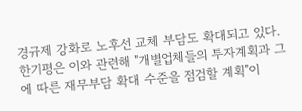경규제 강화로 노후선 교체 부담도 확대되고 있다. 한기평은 이와 관련해 "개별업체들의 투자계획과 그에 따른 재무부담 확대 수준을 점검할 계획"이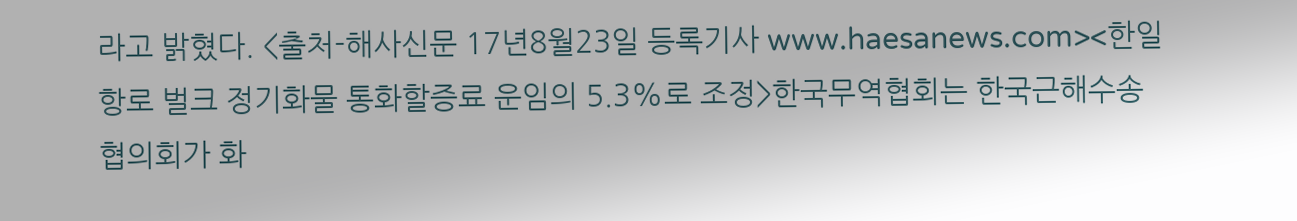라고 밝혔다. <출처-해사신문 17년8월23일 등록기사 www.haesanews.com><한일항로 벌크 정기화물 통화할증료 운임의 5.3%로 조정>한국무역협회는 한국근해수송협의회가 화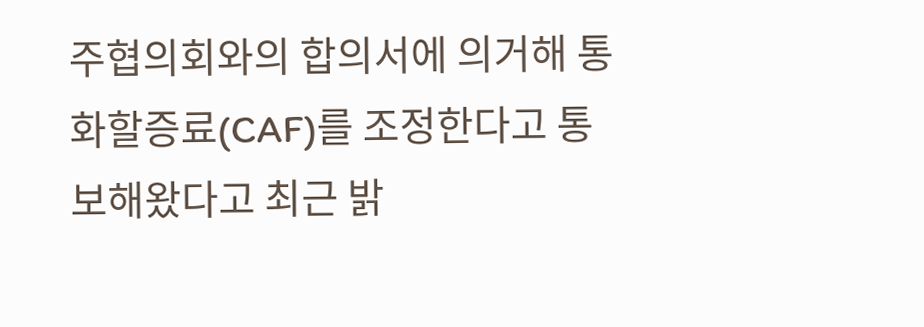주협의회와의 합의서에 의거해 통화할증료(CAF)를 조정한다고 통보해왔다고 최근 밝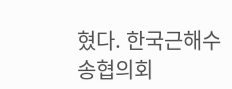혔다. 한국근해수송협의회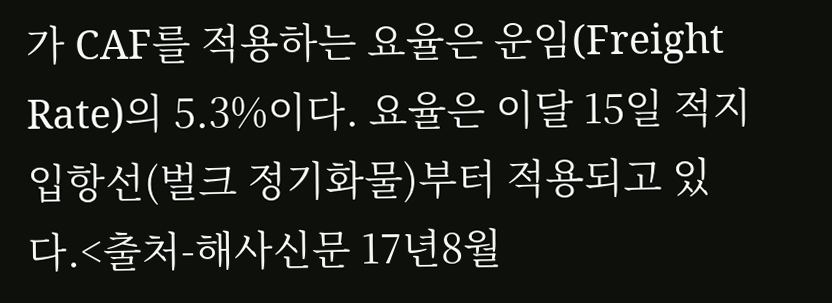가 CAF를 적용하는 요율은 운임(Freight Rate)의 5.3%이다. 요율은 이달 15일 적지입항선(벌크 정기화물)부터 적용되고 있다.<출처-해사신문 17년8월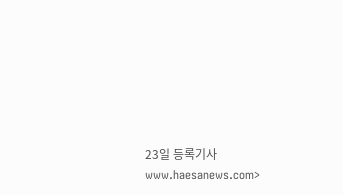23일 등록기사 www.haesanews.com>